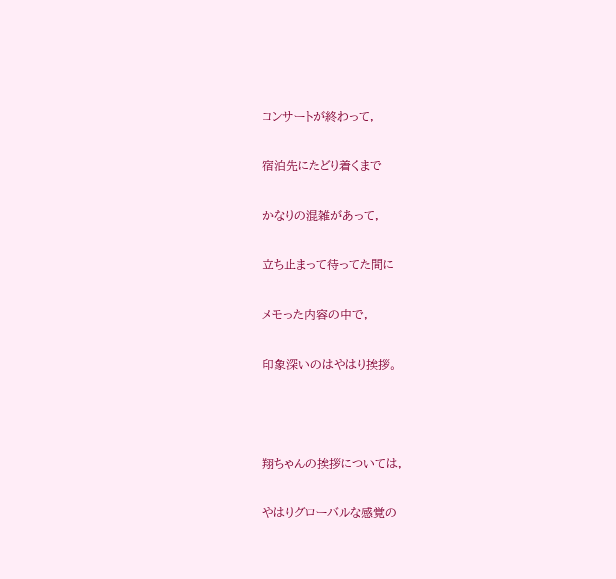コンサートが終わって,

宿泊先にたどり着くまで

かなりの混雑があって,

立ち止まって待ってた間に

メモった内容の中で,

印象深いのはやはり挨拶。



翔ちゃんの挨拶については,

やはりグローバルな感覚の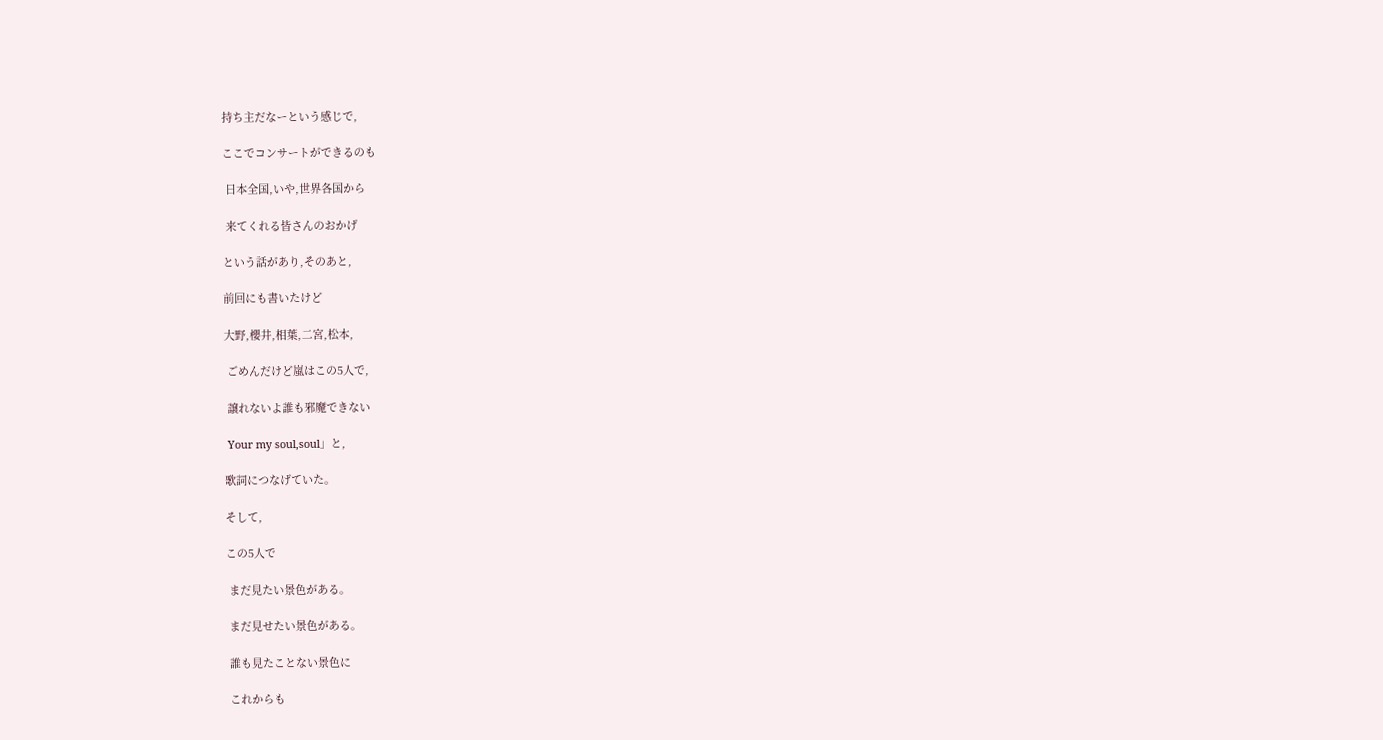持ち主だなーという感じで,

ここでコンサートができるのも

 日本全国,いや,世界各国から

 来てくれる皆さんのおかげ

という話があり,そのあと,

前回にも書いたけど

大野,櫻井,相葉,二宮,松本,

 ごめんだけど嵐はこの5人で,

 譲れないよ誰も邪魔できない

 Your my soul,soul」と,

歌詞につなげていた。

そして,

この5人で

 まだ見たい景色がある。

 まだ見せたい景色がある。

 誰も見たことない景色に

 これからも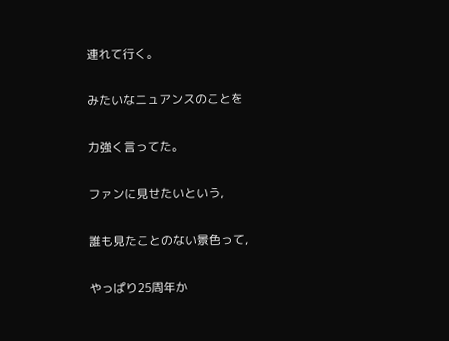連れて行く。

みたいなニュアンスのことを

力強く言ってた。

ファンに見せたいという,

誰も見たことのない景色って,

やっぱり25周年か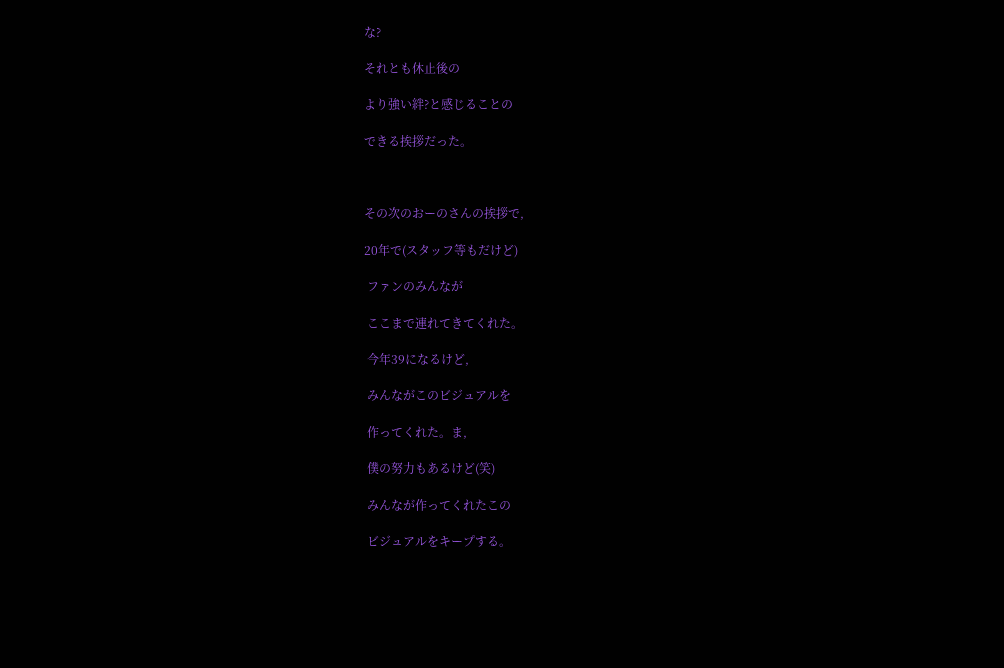な?

それとも休止後の

より強い絆?と感じることの

できる挨拶だった。



その次のおーのさんの挨拶で,

20年で(スタッフ等もだけど)

 ファンのみんなが

 ここまで連れてきてくれた。

 今年39になるけど,

 みんながこのビジュアルを

 作ってくれた。ま,

 僕の努力もあるけど(笑)

 みんなが作ってくれたこの

 ビジュアルをキープする。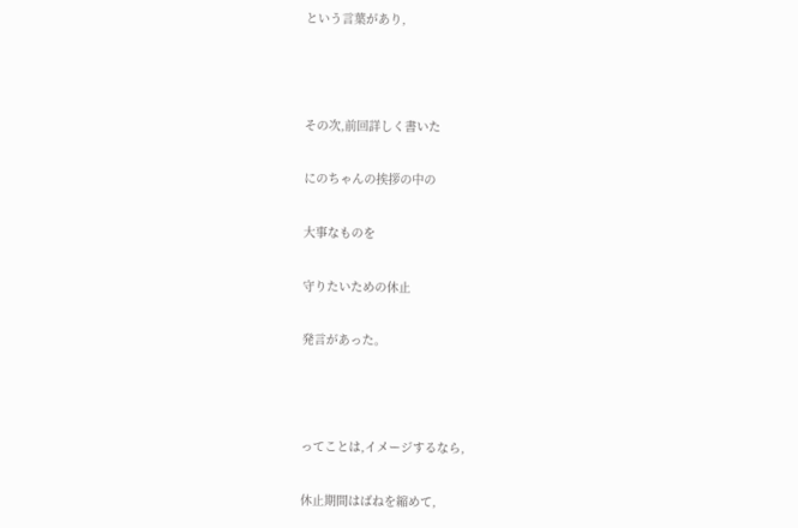という言葉があり,



その次,前回詳しく書いた

にのちゃんの挨拶の中の

大事なものを

守りたいための休止

発言があった。



ってことは,イメージするなら,

休止期間はばねを縮めて,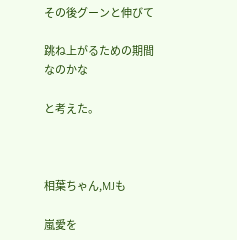その後グーンと伸びて

跳ね上がるための期間なのかな

と考えた。



相葉ちゃん,MJも

嵐愛を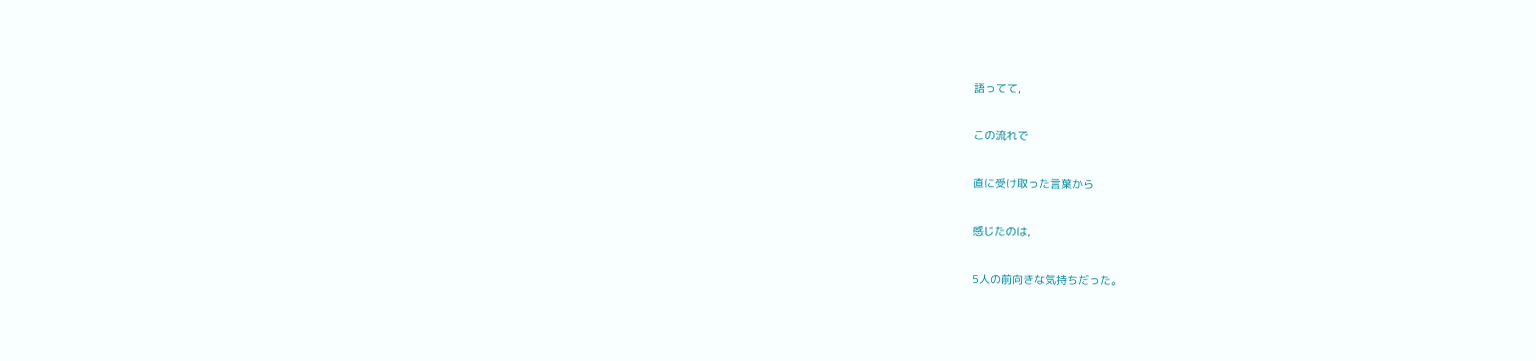語ってて,

この流れで

直に受け取った言葉から

感じたのは,

5人の前向きな気持ちだった。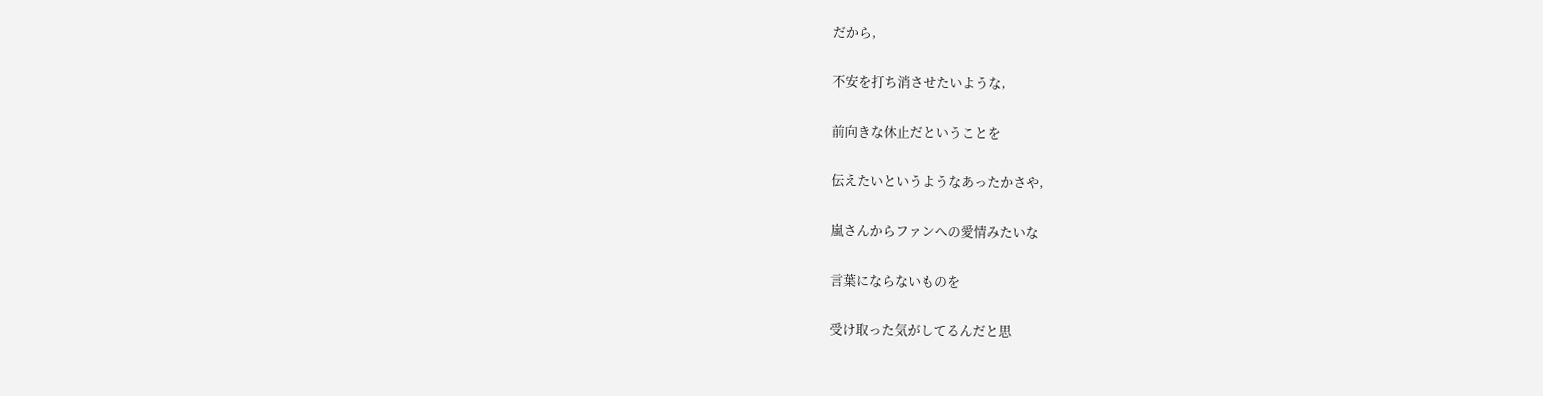だから,

不安を打ち消させたいような,

前向きな休止だということを

伝えたいというようなあったかさや,

嵐さんからファンへの愛情みたいな

言葉にならないものを

受け取った気がしてるんだと思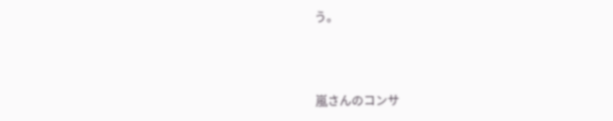う。



嵐さんのコンサ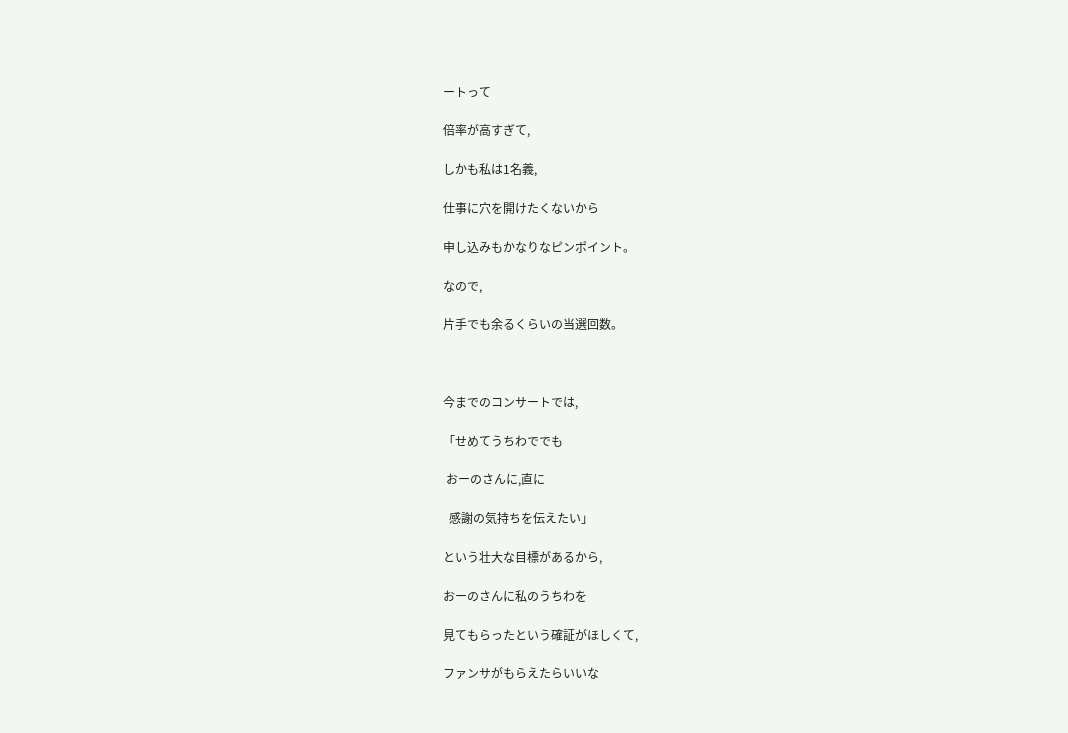ートって

倍率が高すぎて,

しかも私は1名義,

仕事に穴を開けたくないから

申し込みもかなりなピンポイント。

なので,

片手でも余るくらいの当選回数。



今までのコンサートでは,

「せめてうちわででも

 おーのさんに,直に

  感謝の気持ちを伝えたい」

という壮大な目標があるから,

おーのさんに私のうちわを

見てもらったという確証がほしくて,

ファンサがもらえたらいいな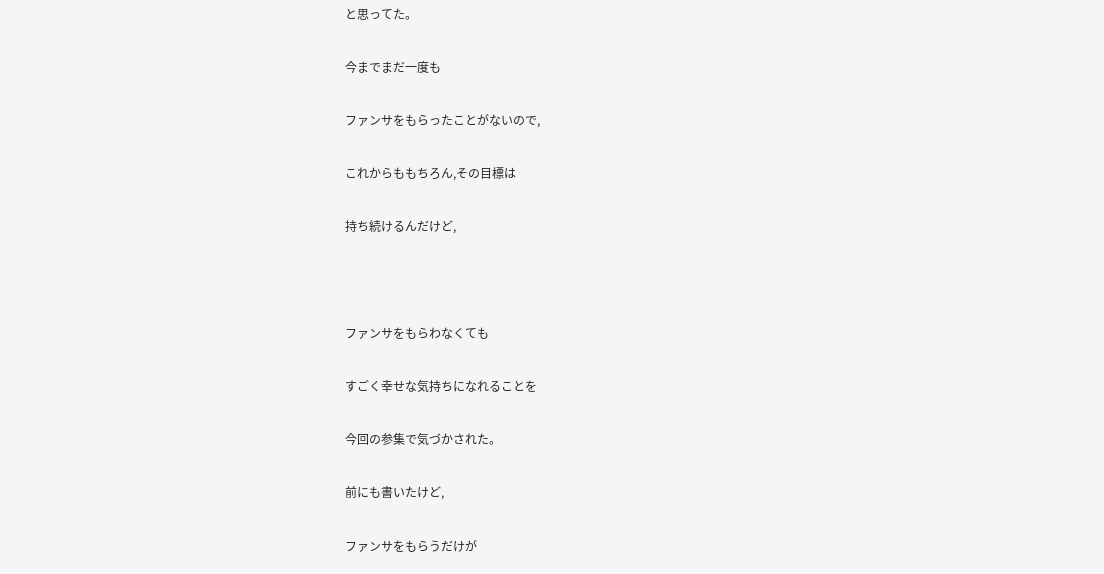と思ってた。

今までまだ一度も

ファンサをもらったことがないので,

これからももちろん,その目標は

持ち続けるんだけど,



ファンサをもらわなくても

すごく幸せな気持ちになれることを

今回の参集で気づかされた。

前にも書いたけど,

ファンサをもらうだけが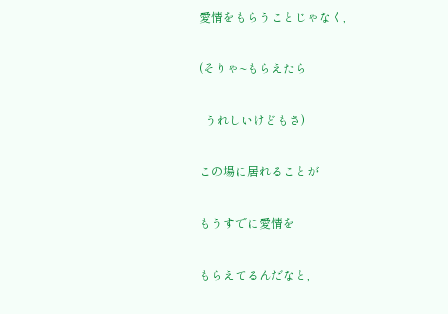愛情をもらうことじゃなく,

(そりゃ~もらえたら

  うれしいけどもさ)

この場に居れることが

もうすでに愛情を

もらえてるんだなと,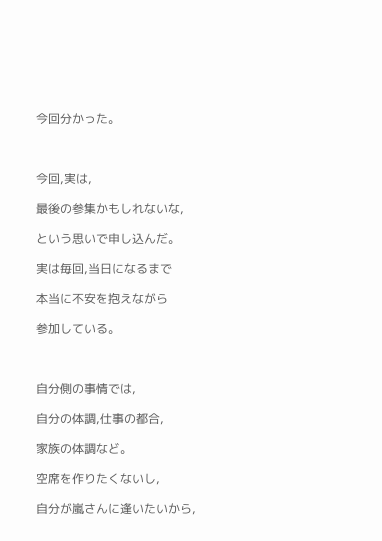今回分かった。



今回,実は,

最後の参集かもしれないな,

という思いで申し込んだ。

実は毎回,当日になるまで

本当に不安を抱えながら

参加している。



自分側の事情では,

自分の体調,仕事の都合,

家族の体調など。

空席を作りたくないし,

自分が嵐さんに逢いたいから,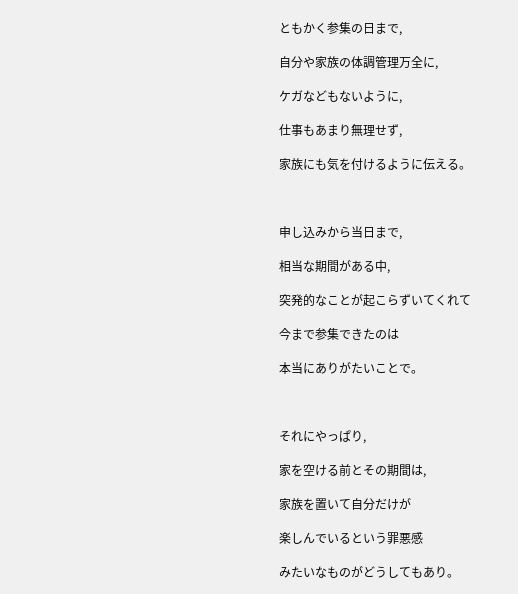ともかく参集の日まで,

自分や家族の体調管理万全に,

ケガなどもないように,

仕事もあまり無理せず,

家族にも気を付けるように伝える。



申し込みから当日まで,

相当な期間がある中,

突発的なことが起こらずいてくれて

今まで参集できたのは

本当にありがたいことで。



それにやっぱり,

家を空ける前とその期間は,

家族を置いて自分だけが

楽しんでいるという罪悪感

みたいなものがどうしてもあり。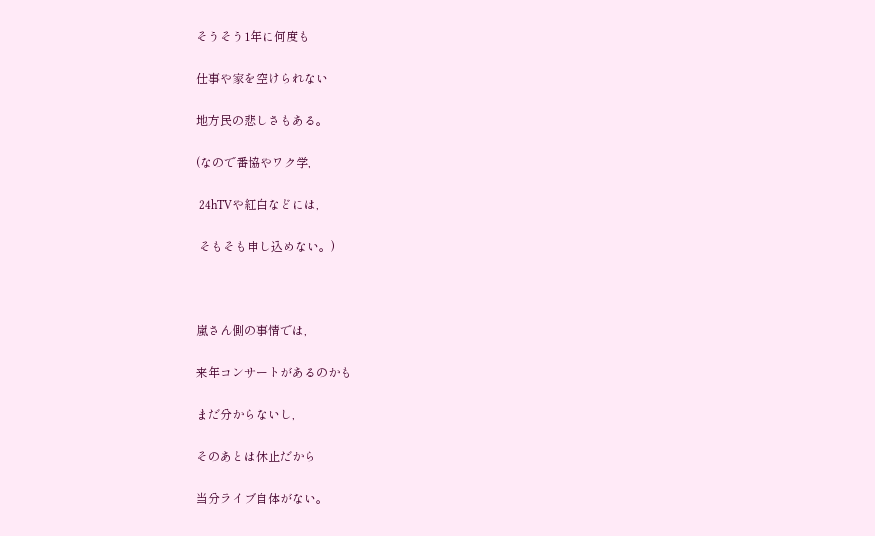そうそう1年に何度も

仕事や家を空けられない

地方民の悲しさもある。

(なので番協やワク学,

 24hTVや紅白などには,

 そもそも申し込めない。)



嵐さん側の事情では,

来年コンサートがあるのかも

まだ分からないし,

そのあとは休止だから

当分ライブ自体がない。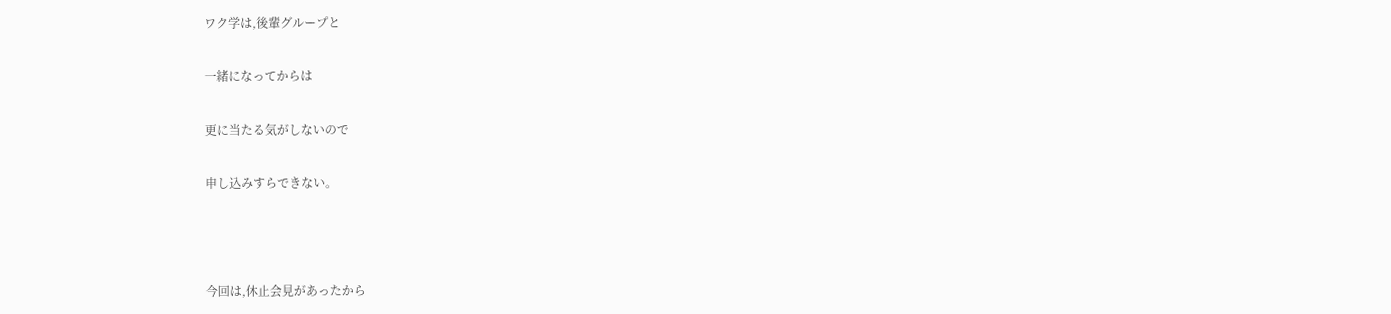ワク学は,後輩グループと

一緒になってからは

更に当たる気がしないので

申し込みすらできない。



今回は,休止会見があったから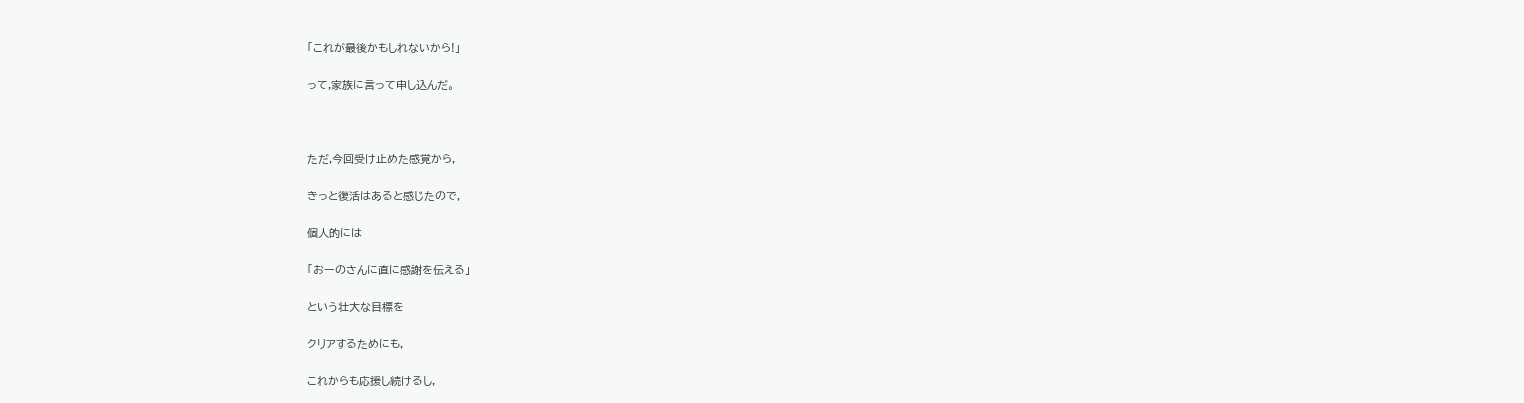「これが最後かもしれないから!」

って,家族に言って申し込んだ。



ただ,今回受け止めた感覚から,

きっと復活はあると感じたので,

個人的には

「おーのさんに直に感謝を伝える」

という壮大な目標を

クリアするためにも,

これからも応援し続けるし,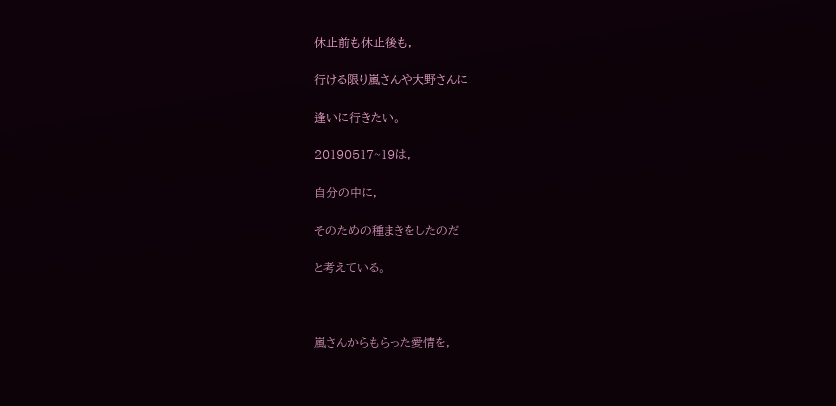休止前も休止後も,

行ける限り嵐さんや大野さんに

逢いに行きたい。

20190517~19は,

自分の中に,

そのための種まきをしたのだ

と考えている。



嵐さんからもらった愛情を,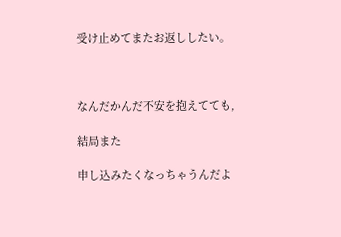受け止めてまたお返ししたい。



なんだかんだ不安を抱えてても,

結局また

申し込みたくなっちゃうんだよ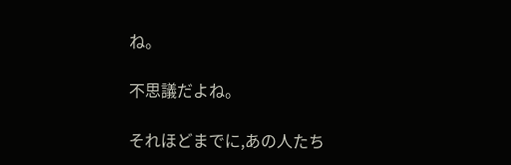ね。

不思議だよね。

それほどまでに,あの人たち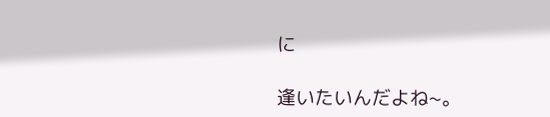に

逢いたいんだよね~。